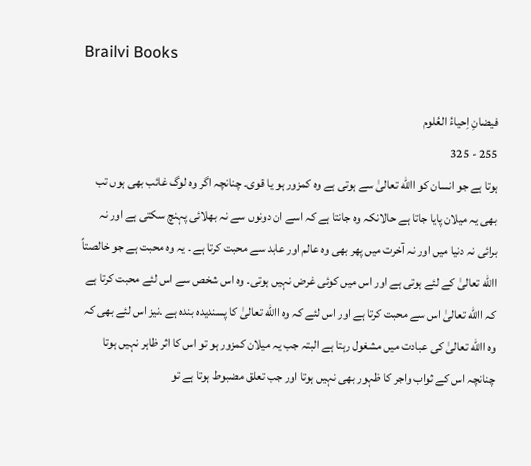Brailvi Books

فیضانِ اِحیاءُ العُلوم
255 - 325
ہوتا ہے جو انسان کو االله تعالیٰ سے ہوتی ہے وہ کمزور ہو یا قوی۔ چنانچہ اگر وہ لوگ غائب بھی ہوں تب بھی یہ میلان پایا جاتا ہے حالانکہ وہ جانتا ہے کہ اسے ان دونوں سے نہ بھلائی پہنچ سکتی ہے اور نہ برائی نہ دنیا میں اور نہ آخرت میں پھر بھی وہ عالم اور عابد سے محبت کرتا ہے ۔ یہ وہ محبت ہے جو خالصتاً االله تعالیٰ کے لئے ہوتی ہے اور اس میں کوئی غرض نہیں ہوتی۔ وہ اس شخص سے اس لئے محبت کرتا ہے کہ االله تعالیٰ اس سے محبت کرتا ہے اور اس لئے کہ وہ االله تعالیٰ کا پسندیدہ بندہ ہے ۔نیز اس لئے بھی کہ وہ االله تعالیٰ کی عبادت میں مشغول رہتا ہے البتہ جب یہ میلان کمزور ہو تو اس کا اثر ظاہر نہیں ہوتا چنانچہ اس کے ثواب واجر کا ظہور بھی نہیں ہوتا اور جب تعلق مضبوط ہوتا ہے تو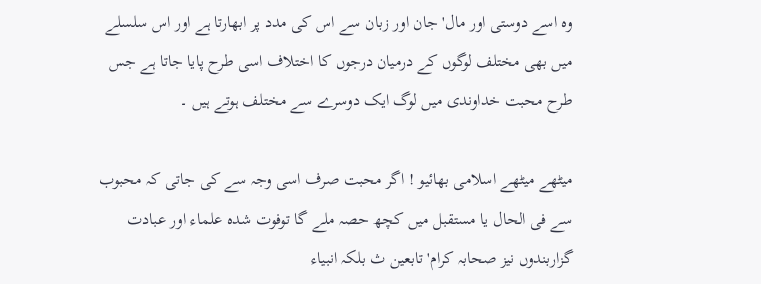وہ اسے دوستی اور مال' جان اور زبان سے اس کی مدد پر ابھارتا ہے اور اس سلسلے میں بھی مختلف لوگوں کے درمیان درجوں کا اختلاف اسی طرح پایا جاتا ہے جس طرح محبت خداوندی میں لوگ ایک دوسرے سے مختلف ہوتے ہیں ۔

میٹھے میٹھے اسلامی بھائیو ! اگر محبت صرف اسی وجہ سے کی جاتی کہ محبوب سے فی الحال یا مستقبل میں کچھ حصہ ملے گا توفوت شدہ علماء اور عبادت گزاربندوں نیز صحابہ کرام' تابعین ث بلکہ انبیاء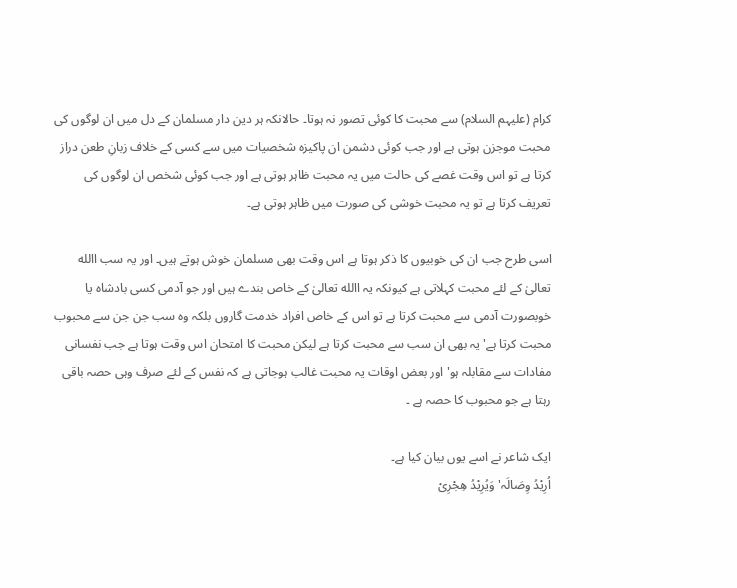کرام (علیہم السلام) سے محبت کا کوئی تصور نہ ہوتا۔ حالانکہ ہر دین دار مسلمان کے دل میں ان لوگوں کی محبت موجزن ہوتی ہے اور جب کوئی دشمن ان پاکیزہ شخصیات میں سے کسی کے خلاف زبانِ طعن دراز کرتا ہے تو اس وقت غصے کی حالت میں یہ محبت ظاہر ہوتی ہے اور جب کوئی شخص ان لوگوں کی تعریف کرتا ہے تو یہ محبت خوشی کی صورت میں ظاہر ہوتی ہے۔

اسی طرح جب ان کی خوبیوں کا ذکر ہوتا ہے اس وقت بھی مسلمان خوش ہوتے ہیں۔ اور یہ سب االله تعالیٰ کے لئے محبت کہلاتی ہے کیونکہ یہ االله تعالیٰ کے خاص بندے ہیں اور جو آدمی کسی بادشاہ یا خوبصورت آدمی سے محبت کرتا ہے تو اس کے خاص افراد خدمت گاروں بلکہ وہ سب جن جن سے محبوب محبت کرتا ہے' یہ بھی ان سب سے محبت کرتا ہے لیکن محبت کا امتحان اس وقت ہوتا ہے جب نفسانی مفادات سے مقابلہ ہو' اور بعض اوقات یہ محبت غالب ہوجاتی ہے کہ نفس کے لئے صرف وہی حصہ باقی رہتا ہے جو محبوب کا حصہ ہے ۔

ایک شاعر نے اسے یوں بیان کیا ہے۔
اُرِیْدُ وِصَالَہ' وَیُرِیْدُ ھِجْرِیْ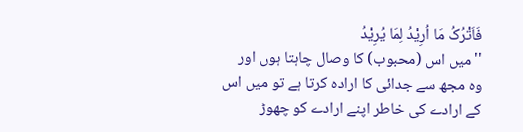فَاَتْرُکُ مَا اُرِیْدُ لِمَا یُرِیْدُ
''میں اس (محبوب) کا وصال چاہتا ہوں اور وہ مجھ سے جدائی کا ارادہ کرتا ہے تو میں اس کے ارادے کی خاطر اپنے ارادے کو چھوڑ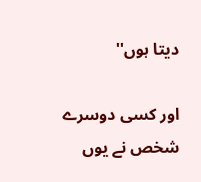دیتا ہوں''

اور کسی دوسرے شخص نے یوں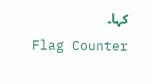کہا۔
Flag Counter